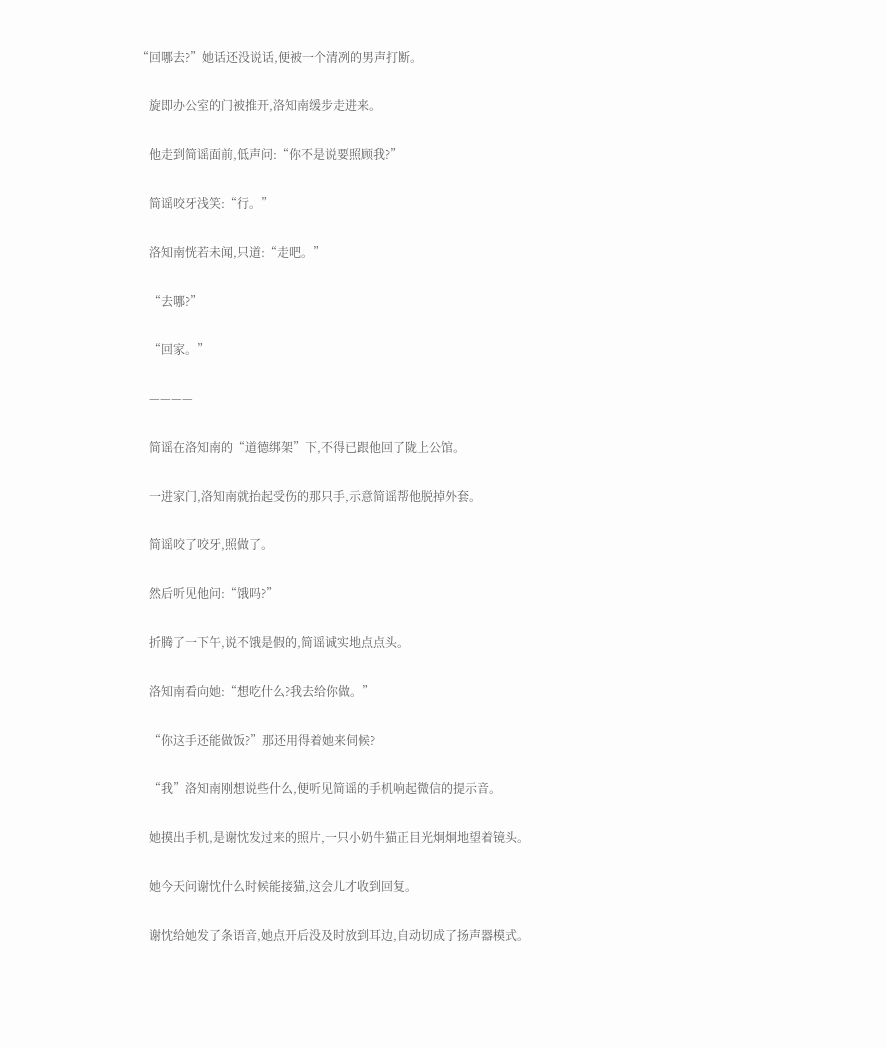“回哪去?”她话还没说话,便被一个清冽的男声打断。

    旋即办公室的门被推开,洛知南缓步走进来。

    他走到简谣面前,低声问:“你不是说要照顾我?”

    简谣咬牙浅笑:“行。”

    洛知南恍若未闻,只道:“走吧。”

    “去哪?”

    “回家。”

    ————

    简谣在洛知南的“道德绑架”下,不得已跟他回了陇上公馆。

    一进家门,洛知南就抬起受伤的那只手,示意简谣帮他脱掉外套。

    简谣咬了咬牙,照做了。

    然后听见他问:“饿吗?”

    折腾了一下午,说不饿是假的,简谣诚实地点点头。

    洛知南看向她:“想吃什么?我去给你做。”

    “你这手还能做饭?”那还用得着她来伺候?

    “我”洛知南刚想说些什么,便听见简谣的手机响起微信的提示音。

    她摸出手机,是谢忱发过来的照片,一只小奶牛猫正目光炯炯地望着镜头。

    她今天问谢忱什么时候能接猫,这会儿才收到回复。

    谢忱给她发了条语音,她点开后没及时放到耳边,自动切成了扬声器模式。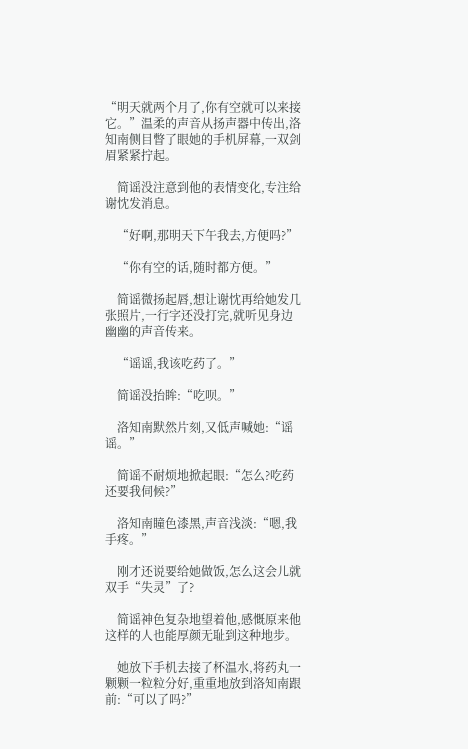“明天就两个月了,你有空就可以来接它。”温柔的声音从扬声器中传出,洛知南侧目瞥了眼她的手机屏幕,一双剑眉紧紧拧起。

    简谣没注意到他的表情变化,专注给谢忱发消息。

    “好啊,那明天下午我去,方便吗?”

    “你有空的话,随时都方便。”

    简谣微扬起唇,想让谢忱再给她发几张照片,一行字还没打完,就听见身边幽幽的声音传来。

    “谣谣,我该吃药了。”

    简谣没抬眸:“吃呗。”

    洛知南默然片刻,又低声喊她:“谣谣。”

    简谣不耐烦地掀起眼:“怎么?吃药还要我伺候?”

    洛知南瞳色漆黑,声音浅淡:“嗯,我手疼。”

    刚才还说要给她做饭,怎么这会儿就双手“失灵”了?

    简谣神色复杂地望着他,感慨原来他这样的人也能厚颜无耻到这种地步。

    她放下手机去接了杯温水,将药丸一颗颗一粒粒分好,重重地放到洛知南跟前:“可以了吗?”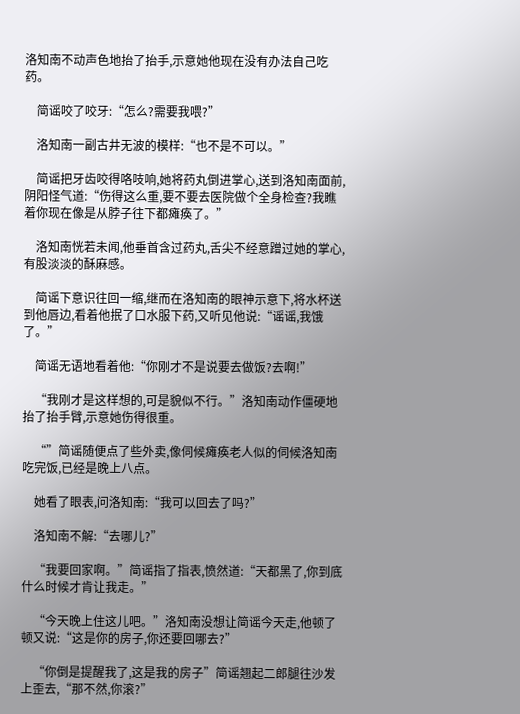洛知南不动声色地抬了抬手,示意她他现在没有办法自己吃药。

    简谣咬了咬牙:“怎么?需要我喂?”

    洛知南一副古井无波的模样:“也不是不可以。”

    简谣把牙齿咬得咯吱响,她将药丸倒进掌心,送到洛知南面前,阴阳怪气道:“伤得这么重,要不要去医院做个全身检查?我瞧着你现在像是从脖子往下都瘫痪了。”

    洛知南恍若未闻,他垂首含过药丸,舌尖不经意蹭过她的掌心,有股淡淡的酥麻感。

    简谣下意识往回一缩,继而在洛知南的眼神示意下,将水杯送到他唇边,看着他抿了口水服下药,又听见他说:“谣谣,我饿了。”

    简谣无语地看着他:“你刚才不是说要去做饭?去啊!”

    “我刚才是这样想的,可是貌似不行。”洛知南动作僵硬地抬了抬手臂,示意她伤得很重。

    “”简谣随便点了些外卖,像伺候瘫痪老人似的伺候洛知南吃完饭,已经是晚上八点。

    她看了眼表,问洛知南:“我可以回去了吗?”

    洛知南不解:“去哪儿?”

    “我要回家啊。”简谣指了指表,愤然道:“天都黑了,你到底什么时候才肯让我走。”

    “今天晚上住这儿吧。”洛知南没想让简谣今天走,他顿了顿又说:“这是你的房子,你还要回哪去?”

    “你倒是提醒我了,这是我的房子”简谣翘起二郎腿往沙发上歪去,“那不然,你滚?”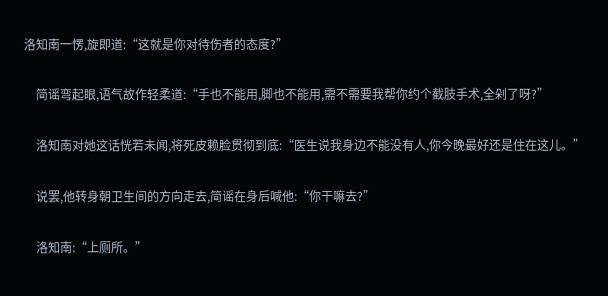洛知南一愣,旋即道:“这就是你对待伤者的态度?”

    简谣弯起眼,语气故作轻柔道:“手也不能用,脚也不能用,需不需要我帮你约个截肢手术,全剁了呀?”

    洛知南对她这话恍若未闻,将死皮赖脸贯彻到底:“医生说我身边不能没有人,你今晚最好还是住在这儿。”

    说罢,他转身朝卫生间的方向走去,简谣在身后喊他:“你干嘛去?”

    洛知南:“上厕所。”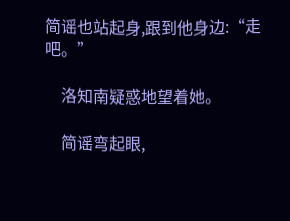简谣也站起身,跟到他身边:“走吧。”

    洛知南疑惑地望着她。

    简谣弯起眼,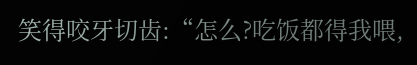笑得咬牙切齿:“怎么?吃饭都得我喂,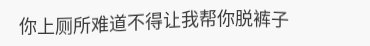你上厕所难道不得让我帮你脱裤子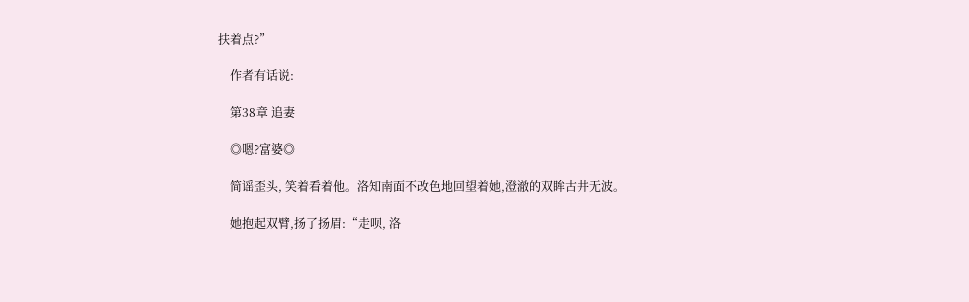扶着点?”

    作者有话说:

    第38章 追妻

    ◎嗯?富婆◎

    简谣歪头, 笑着看着他。洛知南面不改色地回望着她,澄澈的双眸古井无波。

    她抱起双臂,扬了扬眉:“走呗, 洛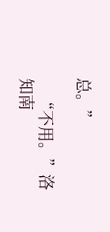总。”

    “不用。”洛知南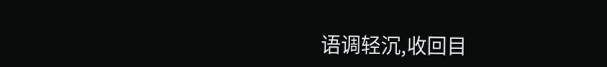语调轻沉,收回目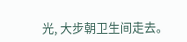光, 大步朝卫生间走去。